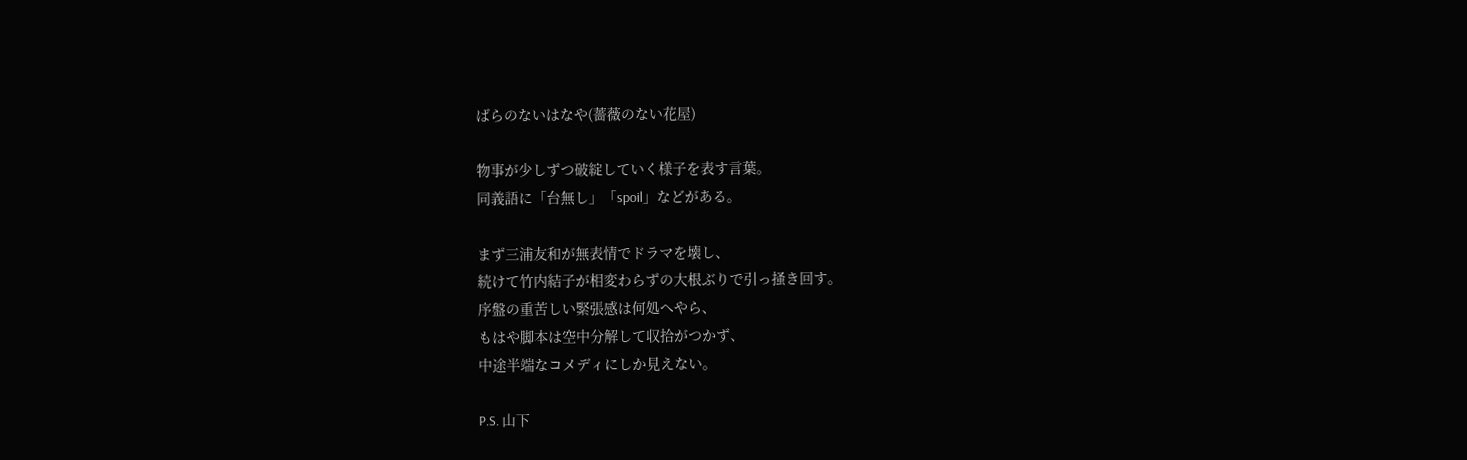ばらのないはなや(薔薇のない花屋)

物事が少しずつ破綻していく様子を表す言葉。
同義語に「台無し」「spoil」などがある。

まず三浦友和が無表情でドラマを壊し、
続けて竹内結子が相変わらずの大根ぶりで引っ掻き回す。
序盤の重苦しい緊張感は何処へやら、
もはや脚本は空中分解して収拾がつかず、
中途半端なコメディにしか見えない。

P.S. 山下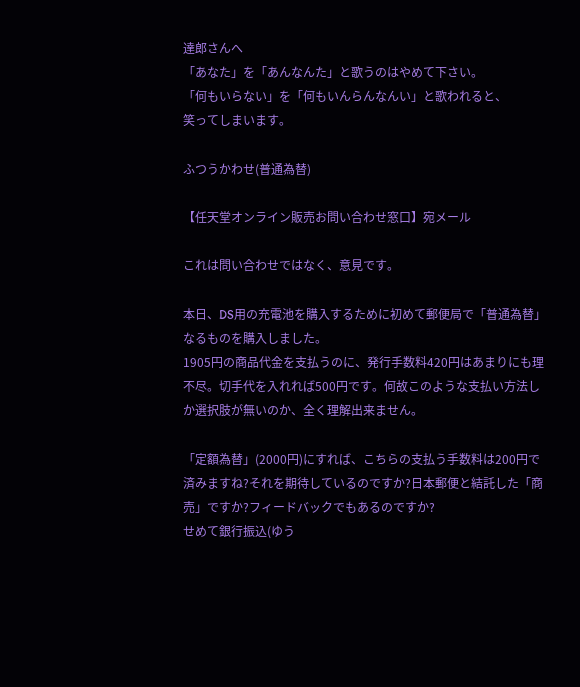達郎さんへ
「あなた」を「あんなんた」と歌うのはやめて下さい。
「何もいらない」を「何もいんらんなんい」と歌われると、
笑ってしまいます。

ふつうかわせ(普通為替)

【任天堂オンライン販売お問い合わせ窓口】宛メール

これは問い合わせではなく、意見です。

本日、DS用の充電池を購入するために初めて郵便局で「普通為替」なるものを購入しました。
1905円の商品代金を支払うのに、発行手数料420円はあまりにも理不尽。切手代を入れれば500円です。何故このような支払い方法しか選択肢が無いのか、全く理解出来ません。

「定額為替」(2000円)にすれば、こちらの支払う手数料は200円で済みますね?それを期待しているのですか?日本郵便と結託した「商売」ですか?フィードバックでもあるのですか?
せめて銀行振込(ゆう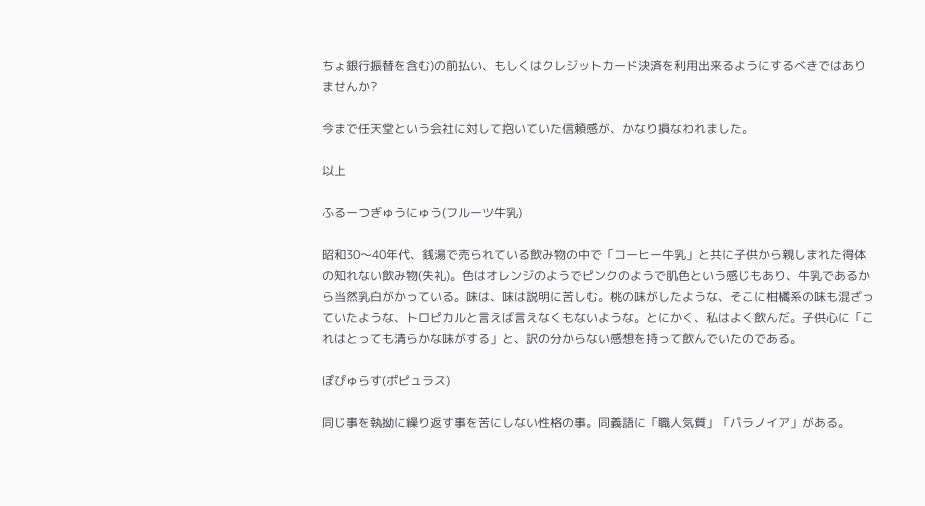ちょ銀行振替を含む)の前払い、もしくはクレジットカード決済を利用出来るようにするべきではありませんか?

今まで任天堂という会社に対して抱いていた信頼感が、かなり損なわれました。

以上

ふるーつぎゅうにゅう(フルーツ牛乳)

昭和30〜40年代、銭湯で売られている飲み物の中で「コーヒー牛乳」と共に子供から親しまれた得体の知れない飲み物(失礼)。色はオレンジのようでピンクのようで肌色という感じもあり、牛乳であるから当然乳白がかっている。味は、味は説明に苦しむ。桃の味がしたような、そこに柑橘系の味も混ざっていたような、トロピカルと言えば言えなくもないような。とにかく、私はよく飲んだ。子供心に「これはとっても清らかな味がする」と、訳の分からない感想を持って飲んでいたのである。

ぽぴゅらす(ポピュラス)

同じ事を執拗に繰り返す事を苦にしない性格の事。同義語に「職人気質」「パラノイア」がある。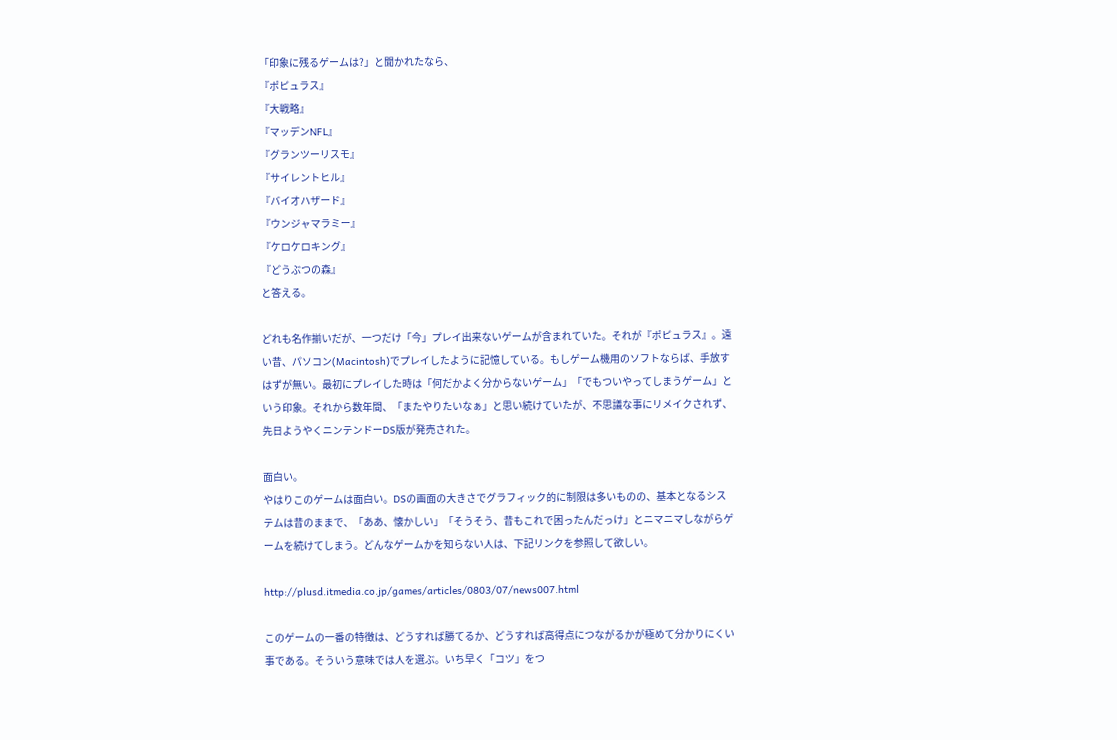「印象に残るゲームは?」と聞かれたなら、
『ポピュラス』
『大戦略』
『マッデンNFL』
『グランツーリスモ』
『サイレントヒル』
『バイオハザード』
『ウンジャマラミー』
『ケロケロキング』
『どうぶつの森』
と答える。

どれも名作揃いだが、一つだけ「今」プレイ出来ないゲームが含まれていた。それが『ポピュラス』。遠い昔、パソコン(Macintosh)でプレイしたように記憶している。もしゲーム機用のソフトならば、手放すはずが無い。最初にプレイした時は「何だかよく分からないゲーム」「でもついやってしまうゲーム」という印象。それから数年間、「またやりたいなぁ」と思い続けていたが、不思議な事にリメイクされず、先日ようやくニンテンドーDS版が発売された。

面白い。
やはりこのゲームは面白い。DSの画面の大きさでグラフィック的に制限は多いものの、基本となるシステムは昔のままで、「ああ、懐かしい」「そうそう、昔もこれで困ったんだっけ」とニマニマしながらゲームを続けてしまう。どんなゲームかを知らない人は、下記リンクを参照して欲しい。

http://plusd.itmedia.co.jp/games/articles/0803/07/news007.html

このゲームの一番の特徴は、どうすれば勝てるか、どうすれば高得点につながるかが極めて分かりにくい事である。そういう意味では人を選ぶ。いち早く「コツ」をつ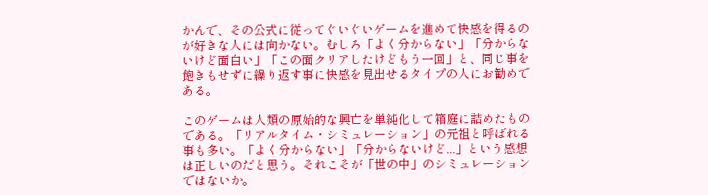かんで、その公式に従ってぐいぐいゲームを進めて快感を得るのが好きな人には向かない。むしろ「よく分からない」「分からないけど面白い」「この面クリアしたけどもう一回」と、同じ事を飽きもせずに繰り返す事に快感を見出せるタイプの人にお勧めである。

このゲームは人類の原始的な興亡を単純化して箱庭に詰めたものである。「リアルタイム・シミュレーション」の元祖と呼ばれる事も多い。「よく分からない」「分からないけど...」という感想は正しいのだと思う。それこそが「世の中」のシミュレーションではないか。